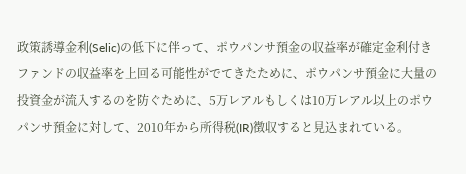政策誘導金利(Selic)の低下に伴って、ポウパンサ預金の収益率が確定金利付きファンドの収益率を上回る可能性がでてきたために、ポウパンサ預金に大量の投資金が流入するのを防ぐために、5万レアルもしくは10万レアル以上のポウパンサ預金に対して、2010年から所得税(IR)徴収すると見込まれている。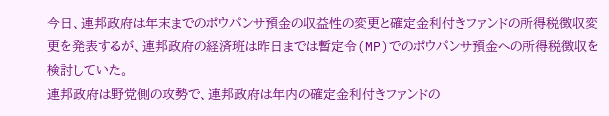今日、連邦政府は年末までのポウパンサ預金の収益性の変更と確定金利付きファンドの所得税徴収変更を発表するが、連邦政府の経済班は昨日までは暫定令(MP)でのポウパンサ預金への所得税徴収を検討していた。
連邦政府は野党側の攻勢で、連邦政府は年内の確定金利付きファンドの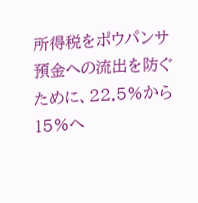所得税をポウパンサ預金への流出を防ぐために、22.5%から15%へ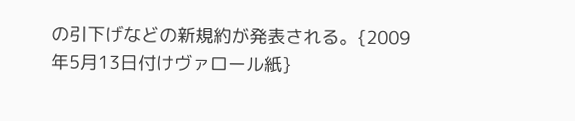の引下げなどの新規約が発表される。{2009年5月13日付けヴァロール紙}